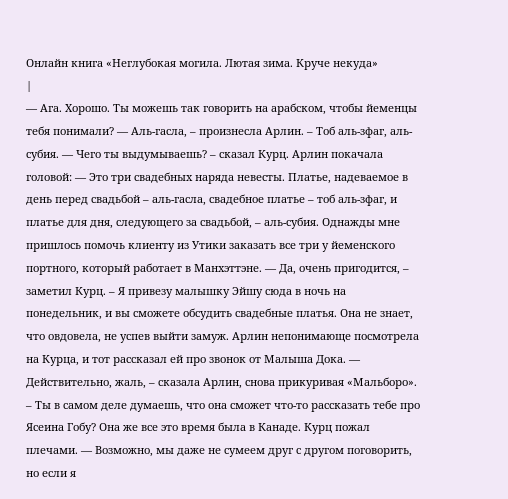Онлайн книга «Неглубокая могила. Лютая зима. Круче некуда»
|
— Ага. Хорошо. Ты можешь так говорить на арабском, чтобы йеменцы тебя понимали? — Аль-гасла, – произнесла Арлин. – Тоб аль-зфаг, аль-субия. — Чего ты выдумываешь? – сказал Курц. Арлин покачала головой: — Это три свадебных наряда невесты. Платье, надеваемое в день перед свадьбой – аль-гасла, свадебное платье – тоб аль-зфаг, и платье для дня, следующего за свадьбой, – аль-субия. Однажды мне пришлось помочь клиенту из Утики заказать все три у йеменского портного, который работает в Манхэттэне. — Да, очень пригодится, – заметил Курц. – Я привезу малышку Эйшу сюда в ночь на понедельник, и вы сможете обсудить свадебные платья. Она не знает, что овдовела, не успев выйти замуж. Арлин непонимающе посмотрела на Курца, и тот рассказал ей про звонок от Малыша Дока. — Действительно, жаль, – сказала Арлин, снова прикуривая «Мальборо». – Ты в самом деле думаешь, что она сможет что-то рассказать тебе про Ясеина Гобу? Она же все это время была в Канаде. Курц пожал плечами. — Возможно, мы даже не сумеем друг с другом поговорить, но если я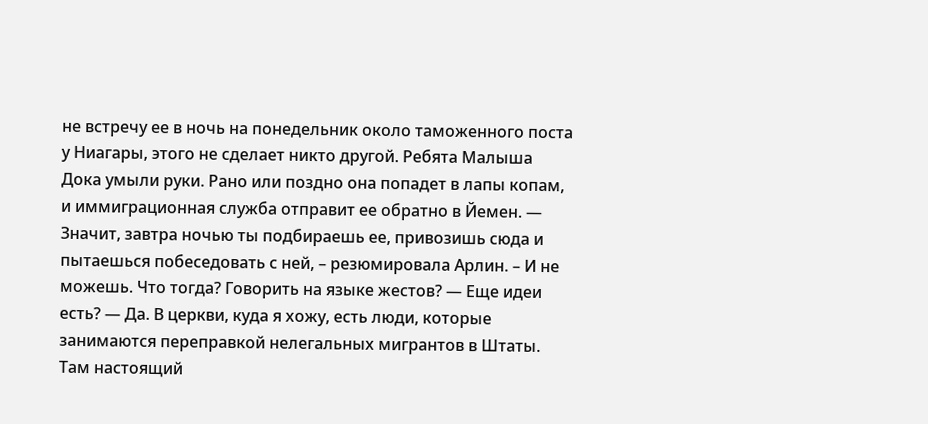не встречу ее в ночь на понедельник около таможенного поста у Ниагары, этого не сделает никто другой. Ребята Малыша Дока умыли руки. Рано или поздно она попадет в лапы копам, и иммиграционная служба отправит ее обратно в Йемен. — Значит, завтра ночью ты подбираешь ее, привозишь сюда и пытаешься побеседовать с ней, – резюмировала Арлин. – И не можешь. Что тогда? Говорить на языке жестов? — Еще идеи есть? — Да. В церкви, куда я хожу, есть люди, которые занимаются переправкой нелегальных мигрантов в Штаты. Там настоящий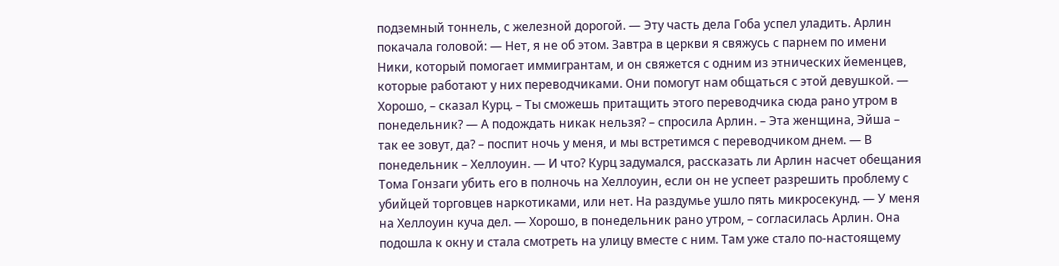подземный тоннель, с железной дорогой. — Эту часть дела Гоба успел уладить. Арлин покачала головой: — Нет, я не об этом. Завтра в церкви я свяжусь с парнем по имени Ники, который помогает иммигрантам, и он свяжется с одним из этнических йеменцев, которые работают у них переводчиками. Они помогут нам общаться с этой девушкой. — Хорошо, – сказал Курц. – Ты сможешь притащить этого переводчика сюда рано утром в понедельник? — А подождать никак нельзя? – спросила Арлин. – Эта женщина, Эйша – так ее зовут, да? – поспит ночь у меня, и мы встретимся с переводчиком днем. — В понедельник – Хеллоуин. — И что? Курц задумался, рассказать ли Арлин насчет обещания Тома Гонзаги убить его в полночь на Хеллоуин, если он не успеет разрешить проблему с убийцей торговцев наркотиками, или нет. На раздумье ушло пять микросекунд. — У меня на Хеллоуин куча дел. — Хорошо, в понедельник рано утром, – согласилась Арлин. Она подошла к окну и стала смотреть на улицу вместе с ним. Там уже стало по-настоящему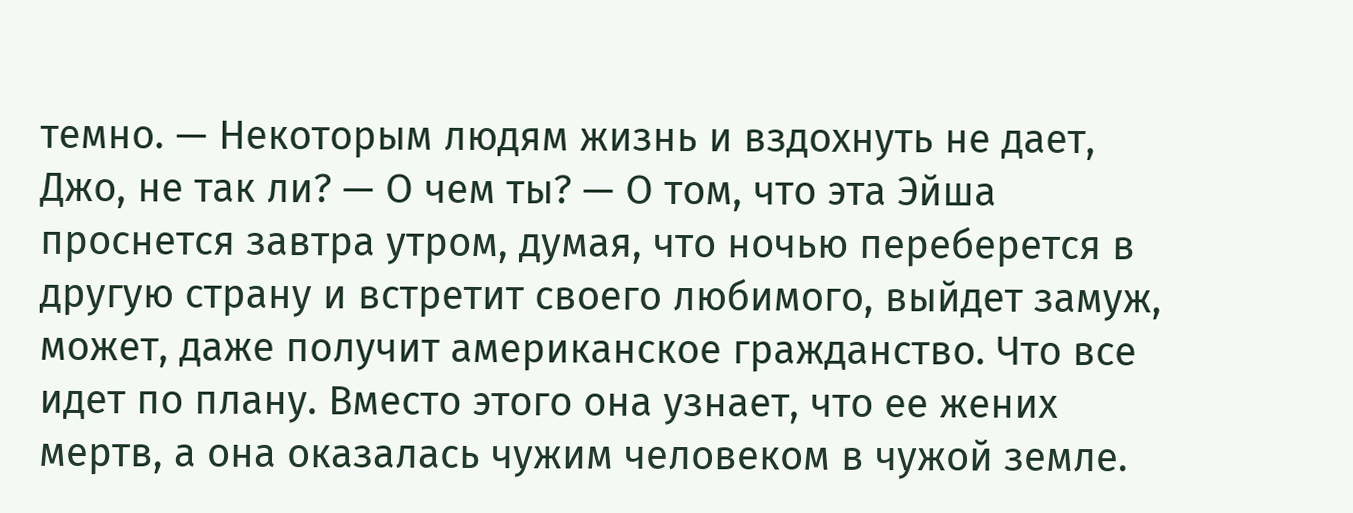темно. — Некоторым людям жизнь и вздохнуть не дает, Джо, не так ли? — О чем ты? — О том, что эта Эйша проснется завтра утром, думая, что ночью переберется в другую страну и встретит своего любимого, выйдет замуж, может, даже получит американское гражданство. Что все идет по плану. Вместо этого она узнает, что ее жених мертв, а она оказалась чужим человеком в чужой земле.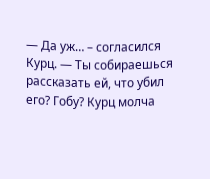— Да уж… – согласился Курц. — Ты собираешься рассказать ей, что убил его? Гобу? Курц молча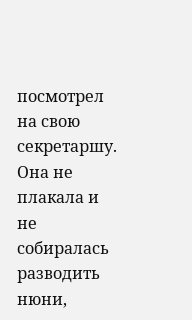посмотрел на свою секретаршу. Она не плакала и не собиралась разводить нюни,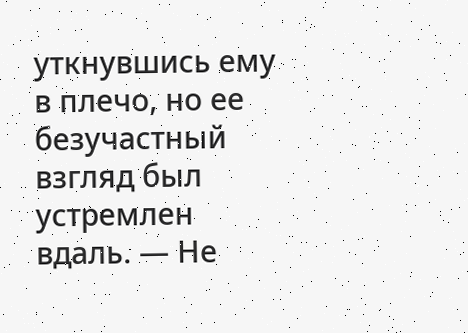уткнувшись ему в плечо, но ее безучастный взгляд был устремлен вдаль. — Не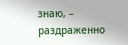знаю, – раздраженно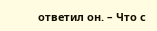ответил он. – Что с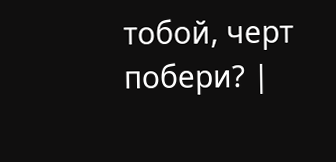тобой, черт побери? |